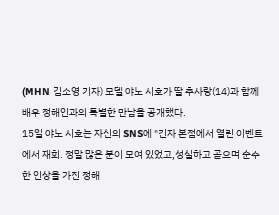(MHN 김소영 기자) 모델 야노 시호가 딸 추사랑(14)과 함께 배우 정해인과의 특별한 만남을 공개했다.
15일 야노 시호는 자신의 SNS에 "긴자 본점에서 열린 이벤트에서 재회. 정말 많은 분이 모여 있었고,성실하고 곧으며 순수한 인상을 가진 정해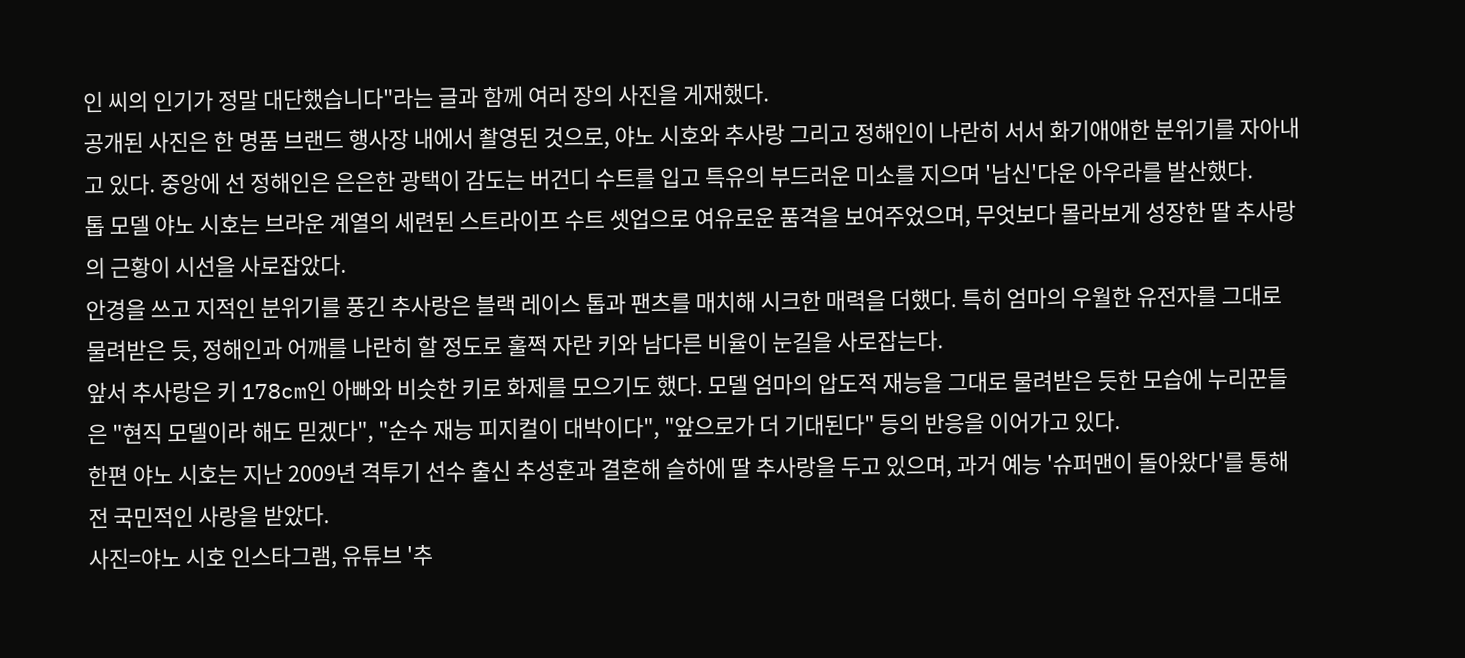인 씨의 인기가 정말 대단했습니다"라는 글과 함께 여러 장의 사진을 게재했다.
공개된 사진은 한 명품 브랜드 행사장 내에서 촬영된 것으로, 야노 시호와 추사랑 그리고 정해인이 나란히 서서 화기애애한 분위기를 자아내고 있다. 중앙에 선 정해인은 은은한 광택이 감도는 버건디 수트를 입고 특유의 부드러운 미소를 지으며 '남신'다운 아우라를 발산했다.
톱 모델 야노 시호는 브라운 계열의 세련된 스트라이프 수트 셋업으로 여유로운 품격을 보여주었으며, 무엇보다 몰라보게 성장한 딸 추사랑의 근황이 시선을 사로잡았다.
안경을 쓰고 지적인 분위기를 풍긴 추사랑은 블랙 레이스 톱과 팬츠를 매치해 시크한 매력을 더했다. 특히 엄마의 우월한 유전자를 그대로 물려받은 듯, 정해인과 어깨를 나란히 할 정도로 훌쩍 자란 키와 남다른 비율이 눈길을 사로잡는다.
앞서 추사랑은 키 178cm인 아빠와 비슷한 키로 화제를 모으기도 했다. 모델 엄마의 압도적 재능을 그대로 물려받은 듯한 모습에 누리꾼들은 "현직 모델이라 해도 믿겠다", "순수 재능 피지컬이 대박이다", "앞으로가 더 기대된다" 등의 반응을 이어가고 있다.
한편 야노 시호는 지난 2009년 격투기 선수 출신 추성훈과 결혼해 슬하에 딸 추사랑을 두고 있으며, 과거 예능 '슈퍼맨이 돌아왔다'를 통해 전 국민적인 사랑을 받았다.
사진=야노 시호 인스타그램, 유튜브 '추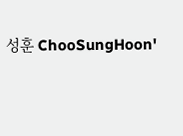성훈 ChooSungHoon'